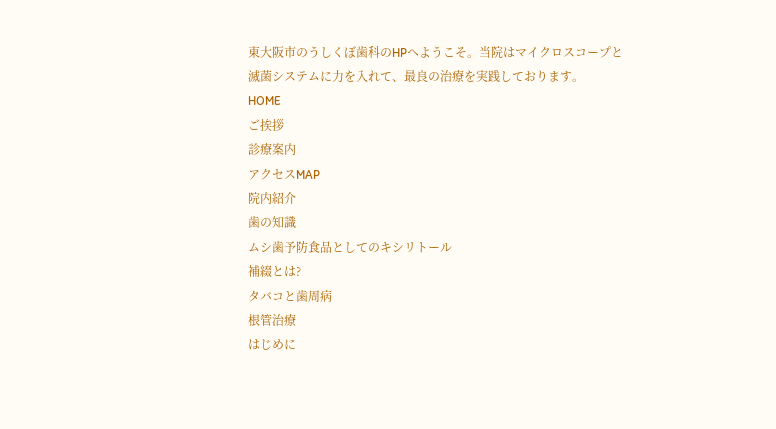東大阪市のうしくぼ歯科のHPへようこそ。当院はマイクロスコープと滅菌システムに力を入れて、最良の治療を実践しております。
HOME
ご挨拶
診療案内
アクセスMAP
院内紹介
歯の知識
ムシ歯予防食品としてのキシリトール
補綴とは?
タバコと歯周病
根管治療
はじめに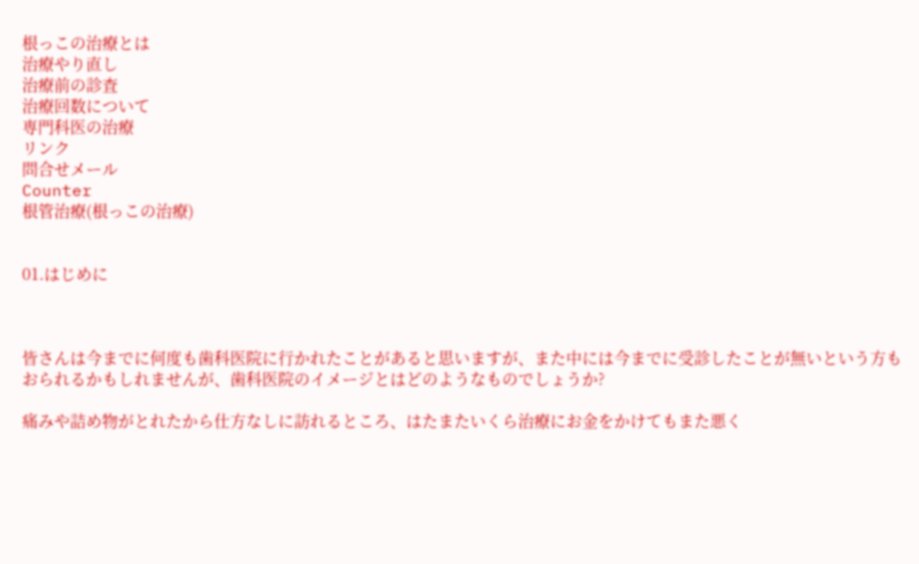根っこの治療とは
治療やり直し
治療前の診査
治療回数について
専門科医の治療
リンク
問合せメール
Counter
根管治療(根っこの治療)


01.はじめに



皆さんは今までに何度も歯科医院に行かれたことがあると思いますが、また中には今までに受診したことが無いという方もおられるかもしれませんが、歯科医院のイメージとはどのようなものでしょうか?

痛みや詰め物がとれたから仕方なしに訪れるところ、はたまたいくら治療にお金をかけてもまた悪く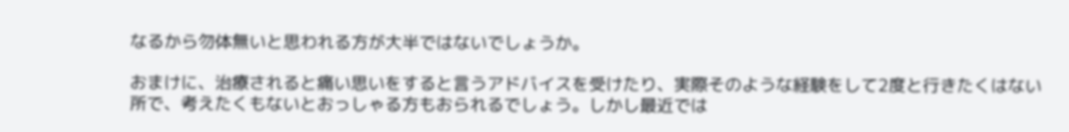なるから勿体無いと思われる方が大半ではないでしょうか。

おまけに、治療されると痛い思いをすると言うアドバイスを受けたり、実際そのような経験をして2度と行きたくはない所で、考えたくもないとおっしゃる方もおられるでしょう。しかし最近では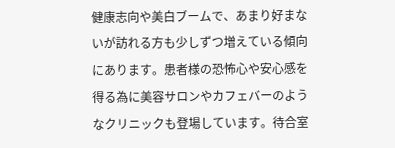健康志向や美白ブームで、あまり好まないが訪れる方も少しずつ増えている傾向にあります。患者様の恐怖心や安心感を得る為に美容サロンやカフェバーのようなクリニックも登場しています。待合室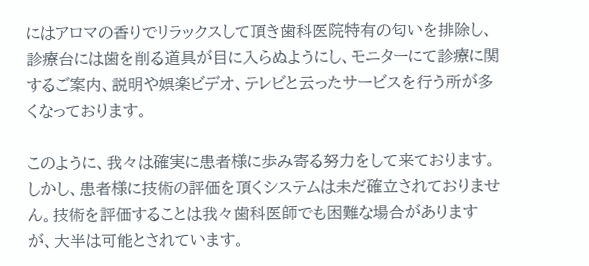にはアロマの香りでリラックスして頂き歯科医院特有の匂いを排除し、診療台には歯を削る道具が目に入らぬようにし、モニターにて診療に関するご案内、説明や娯楽ビデオ、テレビと云ったサービスを行う所が多くなっております。

このように、我々は確実に患者様に歩み寄る努力をして来ております。しかし、患者様に技術の評価を頂くシステムは未だ確立されておりません。技術を評価することは我々歯科医師でも困難な場合がありますが、大半は可能とされています。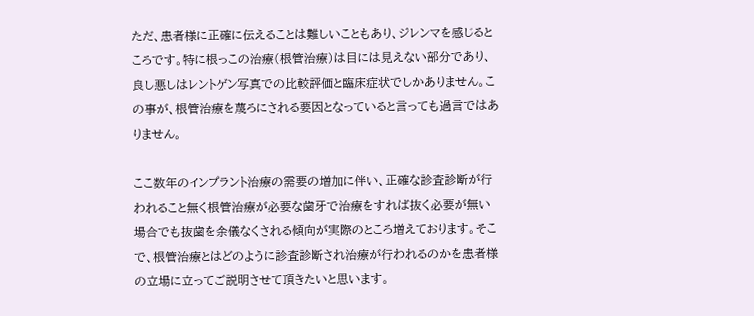ただ、患者様に正確に伝えることは難しいこともあり、ジレンマを感じるところです。特に根っこの治療(根管治療)は目には見えない部分であり、良し悪しはレントゲン写真での比較評価と臨床症状でしかありません。この事が、根管治療を蔑ろにされる要因となっていると言っても過言ではありません。

ここ数年のインプラント治療の需要の増加に伴い、正確な診査診断が行われること無く根管治療が必要な歯牙で治療をすれば抜く必要が無い場合でも抜歯を余儀なくされる傾向が実際のところ増えております。そこで、根管治療とはどのように診査診断され治療が行われるのかを患者様の立場に立ってご説明させて頂きたいと思います。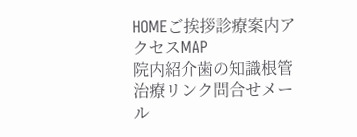HOMEご挨拶診療案内アクセスMAP
院内紹介歯の知識根管治療リンク問合せメール